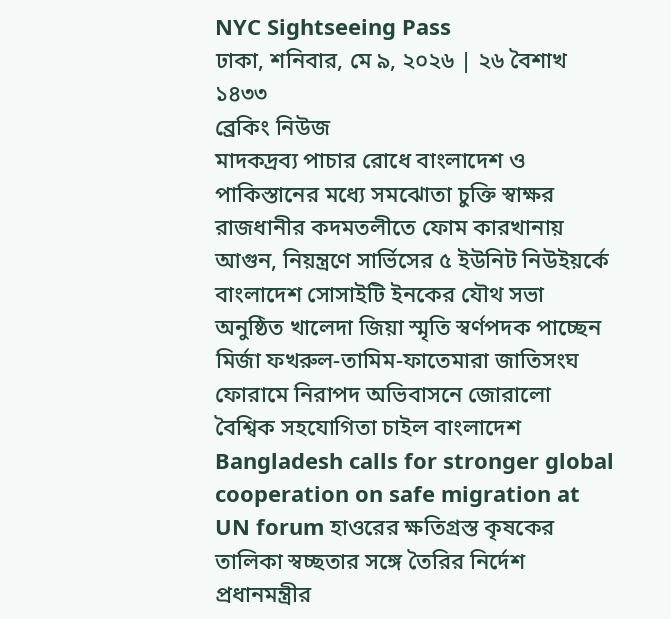NYC Sightseeing Pass
ঢাকা, শনিবার, মে ৯, ২০২৬ | ২৬ বৈশাখ ১৪৩৩
ব্রেকিং নিউজ
মাদকদ্রব্য পাচার রোধে বাংলাদেশ ও পাকিস্তানের মধ্যে সমঝোতা চুক্তি স্বাক্ষর রাজধানীর কদমতলীতে ফোম কারখানায় আগুন, নিয়ন্ত্রণে সার্ভিসের ৫ ইউনিট নিউইয়র্কে বাংলাদেশ সোসাইটি ইনকের যৌথ সভা অনুষ্ঠিত খালেদা জিয়া স্মৃতি স্বর্ণপদক পাচ্ছেন মির্জা ফখরুল-তামিম-ফাতেমারা জাতিসংঘ ফোরামে নিরাপদ অভিবাসনে জোরালো বৈশ্বিক সহযোগিতা চাইল বাংলাদেশ Bangladesh calls for stronger global cooperation on safe migration at UN forum হাওরের ক্ষতিগ্রস্ত কৃষকের তালিকা স্বচ্ছতার সঙ্গে তৈরির নির্দেশ প্রধানমন্ত্রীর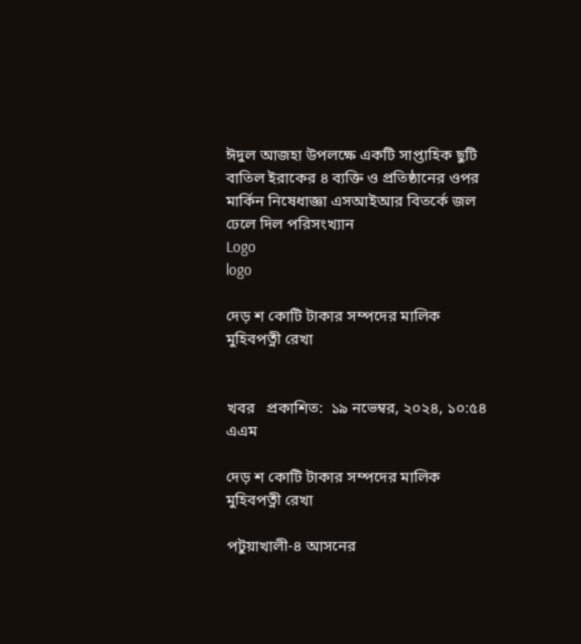ঈদুল আজহা উপলক্ষে একটি সাপ্তাহিক ছুটি বাতিল ইরাকের ৪ ব্যক্তি ও প্রতিষ্ঠানের ওপর মার্কিন নিষেধাজ্ঞা এসআইআর বিতর্কে জল ঢেলে দিল পরিসংখ্যান
Logo
logo

দেড় শ কোটি টাকার সম্পদের মালিক মুহিবপত্নী রেখা


খবর   প্রকাশিত:  ১৯ নভেম্বর, ২০২৪, ১০:৫৪ এএম

দেড় শ কোটি টাকার সম্পদের মালিক মুহিবপত্নী রেখা

পটুয়াখালী-৪ আসনের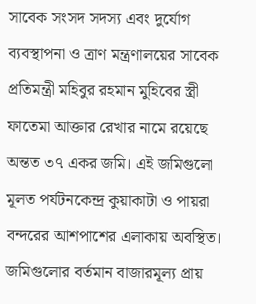সাবেক সংসদ সদস্য এবং দুর্যোগ ব্যবস্থাপনা ও ত্রাণ মন্ত্রণালয়ের সাবেক প্রতিমন্ত্রী মহিবুর রহমান মুহিবের স্ত্রী ফাতেমা আক্তার রেখার নামে রয়েছে অন্তত ৩৭ একর জমি। এই জমিগুলো মূলত পর্যটনকেন্দ্র কুয়াকাটা ও পায়রা বন্দরের আশপাশের এলাকায় অবস্থিত। জমিগুলোর বর্তমান বাজারমূল্য প্রায়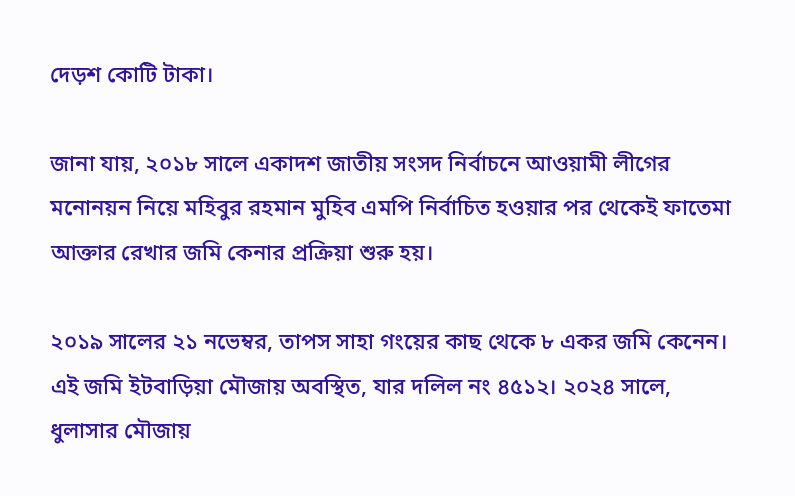দেড়শ কোটি টাকা।

জানা যায়, ২০১৮ সালে একাদশ জাতীয় সংসদ নির্বাচনে আওয়ামী লীগের মনোনয়ন নিয়ে মহিবুর রহমান মুহিব এমপি নির্বাচিত হওয়ার পর থেকেই ফাতেমা আক্তার রেখার জমি কেনার প্রক্রিয়া শুরু হয়।

২০১৯ সালের ২১ নভেম্বর, তাপস সাহা গংয়ের কাছ থেকে ৮ একর জমি কেনেন। এই জমি ইটবাড়িয়া মৌজায় অবস্থিত, যার দলিল নং ৪৫১২। ২০২৪ সালে, ধুলাসার মৌজায়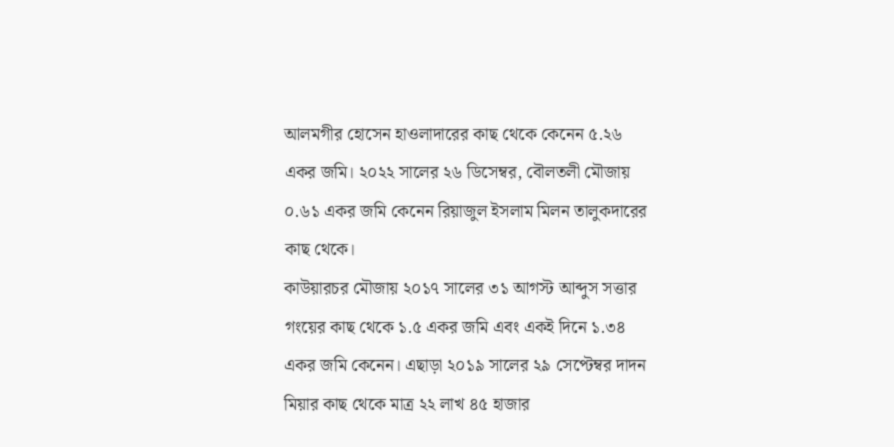আলমগীর হোসেন হাওলাদারের কাছ থেকে কেনেন ৫.২৬ একর জমি। ২০২২ সালের ২৬ ডিসেম্বর, বৌলতলী মৌজায় ০.৬১ একর জমি কেনেন রিয়াজুল ইসলাম মিলন তালুকদারের কাছ থেকে।
কাউয়ারচর মৌজায় ২০১৭ সালের ৩১ আগস্ট আব্দুস সত্তার গংয়ের কাছ থেকে ১.৫ একর জমি এবং একই দিনে ১.৩৪ একর জমি কেনেন। এছাড়া ২০১৯ সালের ২৯ সেপ্টেম্বর দাদন মিয়ার কাছ থেকে মাত্র ২২ লাখ ৪৫ হাজার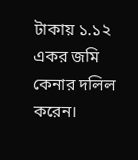টাকায় ১.১২ একর জমি কেনার দলিল করেন।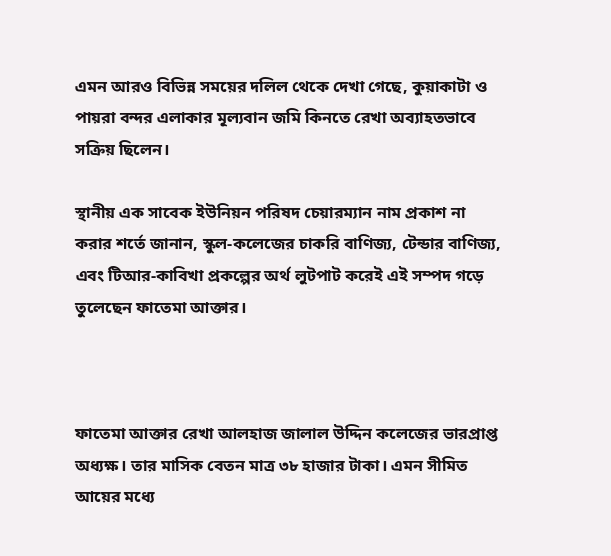এমন আরও বিভিন্ন সময়ের দলিল থেকে দেখা গেছে, কুয়াকাটা ও পায়রা বন্দর এলাকার মূল্যবান জমি কিনতে রেখা অব্যাহতভাবে সক্রিয় ছিলেন।

স্থানীয় এক সাবেক ইউনিয়ন পরিষদ চেয়ারম্যান নাম প্রকাশ না করার শর্তে জানান, স্কুল-কলেজের চাকরি বাণিজ্য, টেন্ডার বাণিজ্য, এবং টিআর-কাবিখা প্রকল্পের অর্থ লুটপাট করেই এই সম্পদ গড়ে তুলেছেন ফাতেমা আক্তার।



ফাতেমা আক্তার রেখা আলহাজ জালাল উদ্দিন কলেজের ভারপ্রাপ্ত অধ্যক্ষ। তার মাসিক বেতন মাত্র ৩৮ হাজার টাকা। এমন সীমিত আয়ের মধ্যে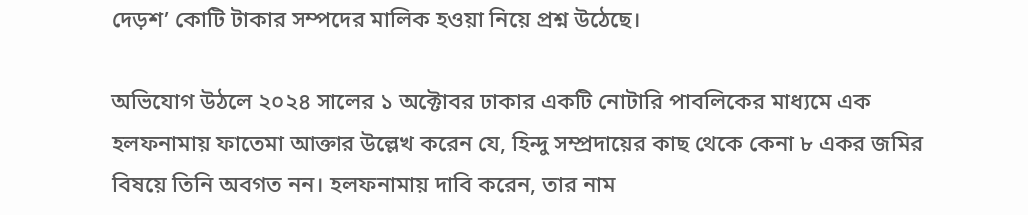দেড়শ’ কোটি টাকার সম্পদের মালিক হওয়া নিয়ে প্রশ্ন উঠেছে।

অভিযোগ উঠলে ২০২৪ সালের ১ অক্টোবর ঢাকার একটি নোটারি পাবলিকের মাধ্যমে এক হলফনামায় ফাতেমা আক্তার উল্লেখ করেন যে, হিন্দু সম্প্রদায়ের কাছ থেকে কেনা ৮ একর জমির বিষয়ে তিনি অবগত নন। হলফনামায় দাবি করেন, তার নাম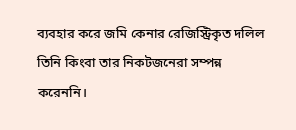ব্যবহার করে জমি কেনার রেজিস্ট্রিকৃত দলিল তিনি কিংবা তার নিকটজনেরা সম্পন্ন করেননি।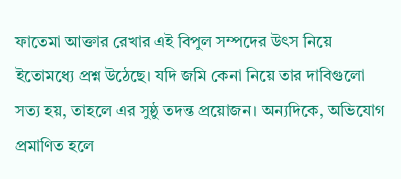ফাতেমা আক্তার রেখার এই বিপুল সম্পদের উৎস নিয়ে ইতোমধ্যে প্রশ্ন উঠেছে। যদি জমি কেনা নিয়ে তার দাবিগুলো সত্য হয়, তাহলে এর সুষ্ঠু তদন্ত প্রয়োজন। অন্যদিকে, অভিযোগ প্রমাণিত হলে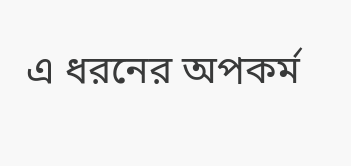এ ধরনের অপকর্ম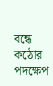বন্ধে কঠোর পদক্ষেপ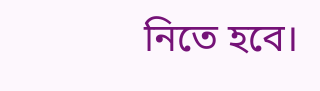নিতে হবে।